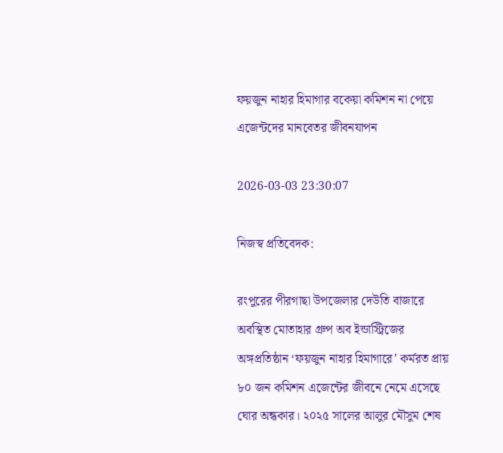ফয়জুন নাহার হিমাগার বকেয়া কমিশন না পেয়ে এজেন্টদের মানবেতর জীবনযাপন

2026-03-03 23:30:07

নিজস্ব প্রতিবেদক:

রংপুরের পীরগাছা উপজেলার দেউতি বাজারে অবস্থিত মোতাহার গ্রুপ অব ইন্ডাস্ট্রিজের অঙ্গপ্রতিষ্ঠান ‘ফয়জুন নাহার হিমাগারে’ কর্মরত প্রায় ৮০ জন কমিশন এজেন্টের জীবনে নেমে এসেছে ঘোর অন্ধকার। ২০২৫ সালের আলুর মৌসুম শেষ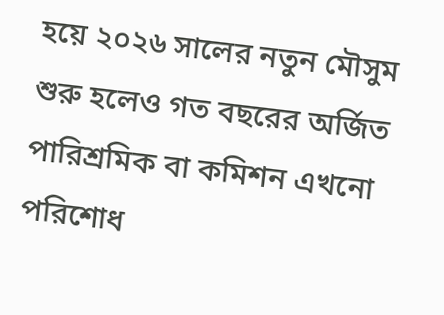হয়ে ২০২৬ সালের নতুন মৌসুম শুরু হলেও গত বছরের অর্জিত পারিশ্রমিক বা কমিশন এখনো পরিশোধ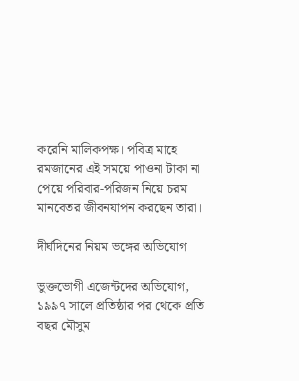করেনি মালিকপক্ষ। পবিত্র মাহে রমজানের এই সময়ে পাওনা টাকা না পেয়ে পরিবার-পরিজন নিয়ে চরম মানবেতর জীবনযাপন করছেন তারা।

দীর্ঘদিনের নিয়ম ভঙ্গের অভিযোগ

ভুক্তভোগী এজেন্টদের অভিযোগ, ১৯৯৭ সালে প্রতিষ্ঠার পর থেকে প্রতি বছর মৌসুম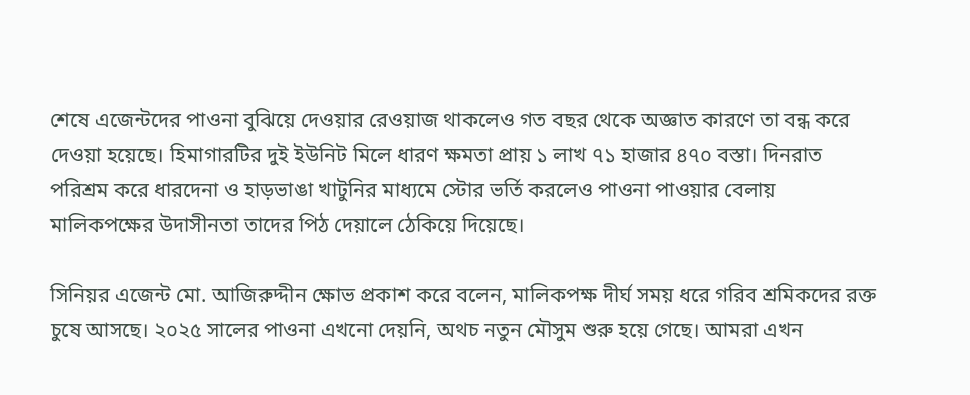শেষে এজেন্টদের পাওনা বুঝিয়ে দেওয়ার রেওয়াজ থাকলেও গত বছর থেকে অজ্ঞাত কারণে তা বন্ধ করে দেওয়া হয়েছে। হিমাগারটির দুই ইউনিট মিলে ধারণ ক্ষমতা প্রায় ১ লাখ ৭১ হাজার ৪৭০ বস্তা। দিনরাত পরিশ্রম করে ধারদেনা ও হাড়ভাঙা খাটুনির মাধ্যমে স্টোর ভর্তি করলেও পাওনা পাওয়ার বেলায় মালিকপক্ষের উদাসীনতা তাদের পিঠ দেয়ালে ঠেকিয়ে দিয়েছে।

সিনিয়র এজেন্ট মো. আজিরুদ্দীন ক্ষোভ প্রকাশ করে বলেন, মালিকপক্ষ দীর্ঘ সময় ধরে গরিব শ্রমিকদের রক্ত চুষে আসছে। ২০২৫ সালের পাওনা এখনো দেয়নি, অথচ নতুন মৌসুম শুরু হয়ে গেছে। আমরা এখন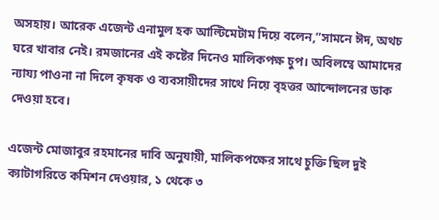অসহায়। আরেক এজেন্ট এনামুল হক আল্টিমেটাম দিয়ে বলেন,”সামনে ঈদ, অথচ ঘরে খাবার নেই। রমজানের এই কষ্টের দিনেও মালিকপক্ষ চুপ। অবিলম্বে আমাদের ন্যায্য পাওনা না দিলে কৃষক ও ব্যবসায়ীদের সাথে নিয়ে বৃহত্তর আন্দোলনের ডাক দেওয়া হবে।

এজেন্ট মোজাবুর রহমানের দাবি অনুযায়ী, মালিকপক্ষের সাথে চুক্তি ছিল দুই ক্যাটাগরিতে কমিশন দেওয়ার, ১ থেকে ৩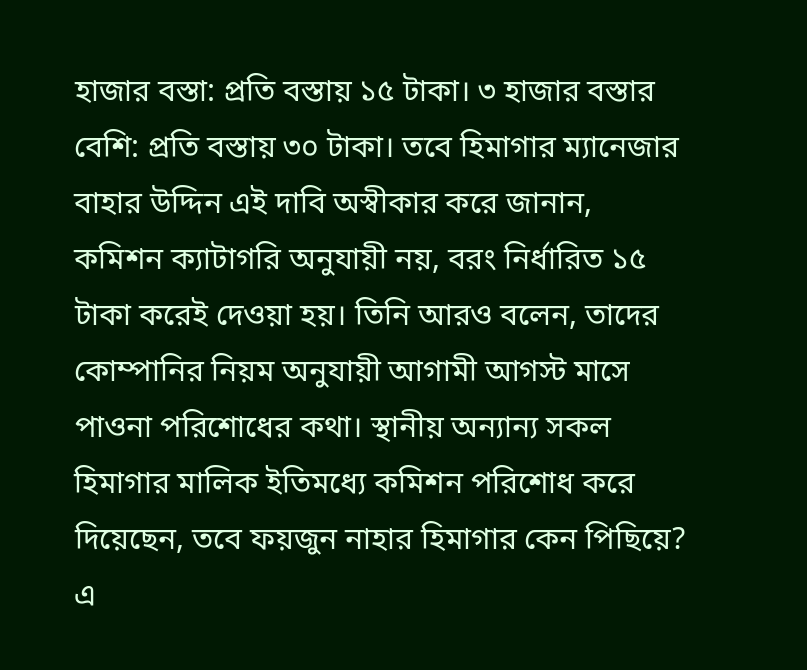হাজার বস্তা: প্রতি বস্তায় ১৫ টাকা। ৩ হাজার বস্তার বেশি: প্রতি বস্তায় ৩০ টাকা। তবে হিমাগার ম্যানেজার বাহার উদ্দিন এই দাবি অস্বীকার করে জানান, কমিশন ক্যাটাগরি অনুযায়ী নয়, বরং নির্ধারিত ১৫ টাকা করেই দেওয়া হয়। তিনি আরও বলেন, তাদের কোম্পানির নিয়ম অনুযায়ী আগামী আগস্ট মাসে পাওনা পরিশোধের কথা। স্থানীয় অন্যান্য সকল হিমাগার মালিক ইতিমধ্যে কমিশন পরিশোধ করে দিয়েছেন, তবে ফয়জুন নাহার হিমাগার কেন পিছিয়ে? এ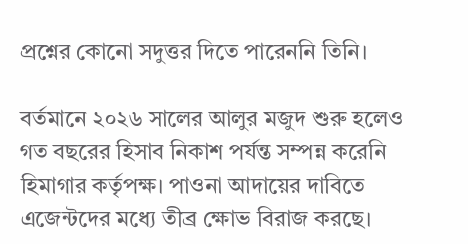প্রশ্নের কোনো সদুত্তর দিতে পারেননি তিনি।

বর্তমানে ২০২৬ সালের আলুর মজুদ শুরু হলেও গত বছরের হিসাব নিকাশ পর্যন্ত সম্পন্ন করেনি হিমাগার কর্তৃপক্ষ। পাওনা আদায়ের দাবিতে এজেন্টদের মধ্যে তীব্র ক্ষোভ বিরাজ করছে।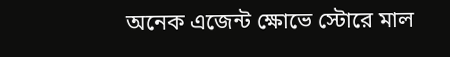অনেক এজেন্ট ক্ষোভে স্টোরে মাল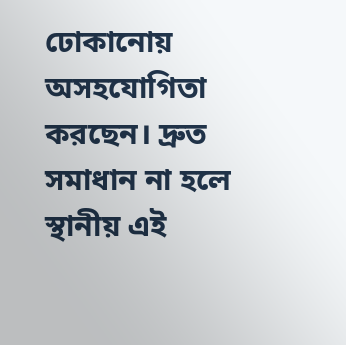ঢোকানোয় অসহযোগিতা করছেন। দ্রুত সমাধান না হলে স্থানীয় এই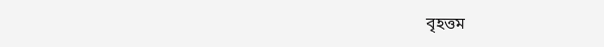বৃহত্তম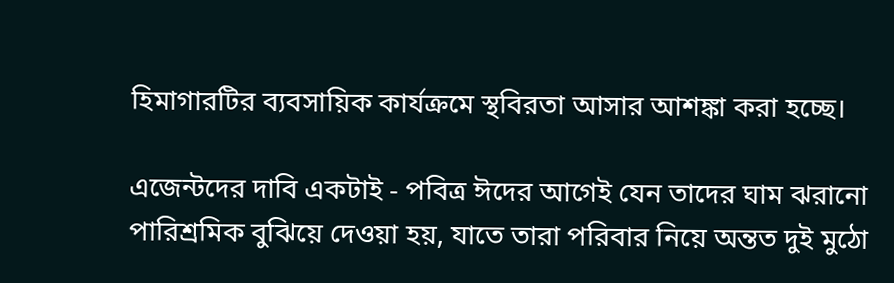হিমাগারটির ব্যবসায়িক কার্যক্রমে স্থবিরতা আসার আশঙ্কা করা হচ্ছে।

এজেন্টদের দাবি একটাই - পবিত্র ঈদের আগেই যেন তাদের ঘাম ঝরানো পারিশ্রমিক বুঝিয়ে দেওয়া হয়, যাতে তারা পরিবার নিয়ে অন্তত দুই মুঠো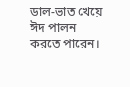ডাল-ভাত খেয়ে ঈদ পালন করতে পারেন।